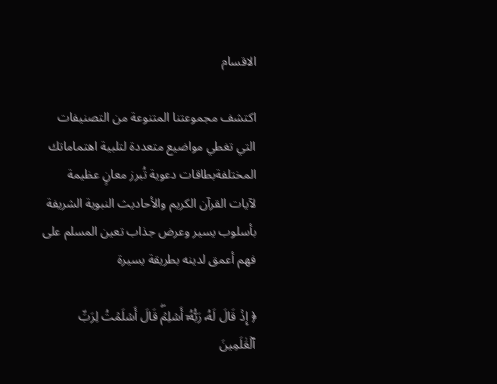الاقسام

اكتشف مجموعتنا المتنوعة من التصنيفات التي تغطي مواضيع متعددة لتلبية اهتماماتك المختلفةبطاقات دعوية تُبرز معانٍ عظيمة لآيات القرآن الكريم والأحاديث النبوية الشريفة بأسلوب يسير وعرض جذاب تعين المسلم على فهم أعمق لدينه بطريقة يسيرة

﴿ إِذۡ قَالَ لَهُۥ رَبُّهُۥٓ أَسۡلِمۡۖ قَالَ أَسۡلَمۡتُ لِرَبِّ ٱلۡعَٰلَمِينَ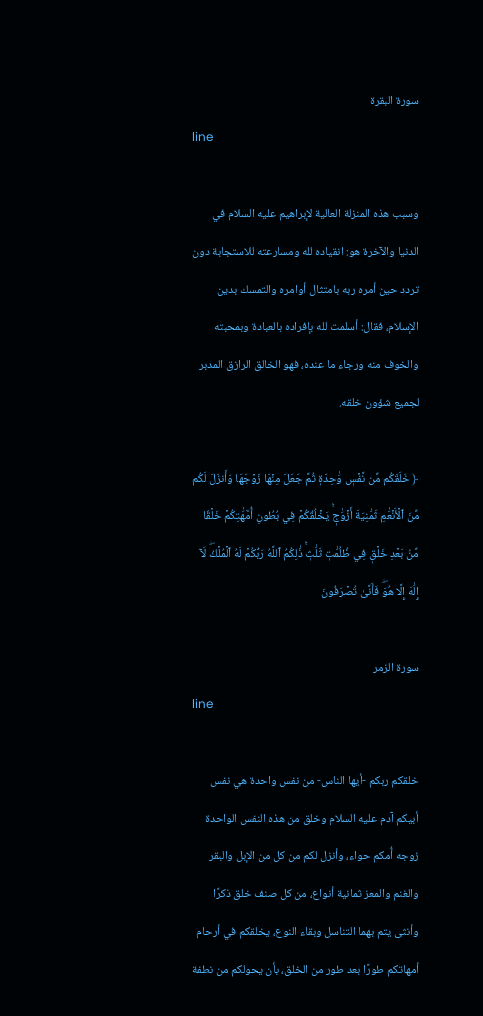سورة البقرة
line

وسبب هذه المنزلة العالية لإبراهيم عليه السلام في الدنيا والآخرة هو: انقياده لله ومسارعته للاستجابة دون تردد حين أمره ربه بامتثال أوامره والتمسك بدين الإسلام، فقال: أسلمت لله بإفراده بالعبادة وبمحبته والخوف منه ورجاء ما عنده، فهو الخالق الرازق المدبر لجميع شؤون خلقه.

﴿ خَلَقَكُم مِّن نَّفۡسٖ وَٰحِدَةٖ ثُمَّ جَعَلَ مِنۡهَا زَوۡجَهَا وَأَنزَلَ لَكُم مِّنَ ٱلۡأَنۡعَٰمِ ثَمَٰنِيَةَ أَزۡوَٰجٖۚ يَخۡلُقُكُمۡ فِي بُطُونِ أُمَّهَٰتِكُمۡ خَلۡقٗا مِّنۢ بَعۡدِ خَلۡقٖ فِي ظُلُمَٰتٖ ثَلَٰثٖۚ ذَٰلِكُمُ ٱللَّهُ رَبُّكُمۡ لَهُ ٱلۡمُلۡكُۖ لَآ إِلَٰهَ إِلَّا هُوَۖ فَأَنَّىٰ تُصۡرَفُونَ

سورة الزمر
line

خلقكم ربكم -أيها الناس- من نفس واحدة هي نفس أبيكم آدم عليه السلام وخلق من هذه النفس الواحدة زوجه أُمكم حواء، وأنزل لكم من كل من الإبل والبقر والغنم والمعز ثمانية أنواع، من كل صنف خلق ذكرًا وأنثى يتم بهما التناسل وبقاء النوع، يخلقكم في أرحام أمهاتكم طورًا بعد طور من الخلق، بأن يحولكم من نطفة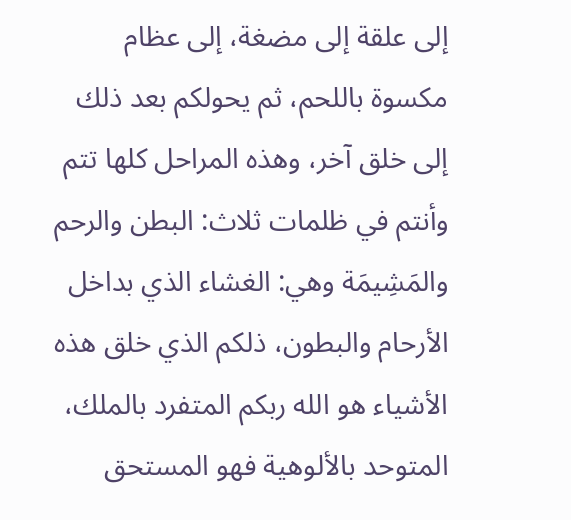إلى علقة إلى مضغة، إلى عظام مكسوة باللحم، ثم يحولكم بعد ذلك إلى خلق آخر، وهذه المراحل كلها تتم وأنتم في ظلمات ثلاث: البطن والرحم والمَشِيمَة وهي: الغشاء الذي بداخل الأرحام والبطون، ذلكم الذي خلق هذه الأشياء هو الله ربكم المتفرد بالملك، المتوحد بالألوهية فهو المستحق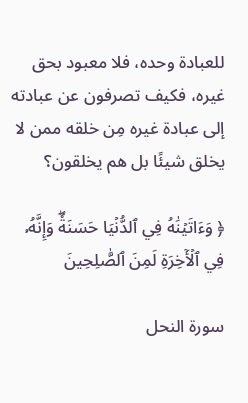للعبادة وحده، فلا معبود بحق غيره، فكيف تصرفون عن عبادته إلى عبادة غيره مِن خلقه ممن لا يخلق شيئًا بل هم يخلقون؟

﴿ وَءَاتَيۡنَٰهُ فِي ٱلدُّنۡيَا حَسَنَةٗۖ وَإِنَّهُۥ فِي ٱلۡأٓخِرَةِ لَمِنَ ٱلصَّٰلِحِينَ

سورة النحل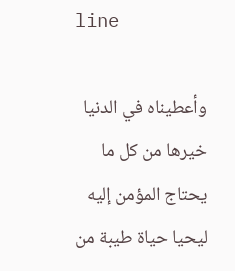line

وأعطيناه في الدنيا خيرها من كل ما يحتاج المؤمن إليه ليحيا حياة طيبة من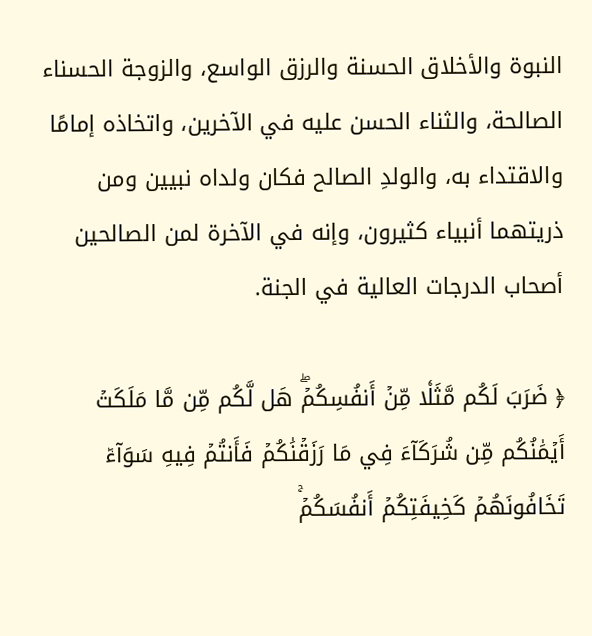النبوة والأخلاق الحسنة والرزق الواسع، والزوجة الحسناء الصالحة، والثناء الحسن عليه في الآخرين، واتخاذه إمامًا والاقتداء به، والولدِ الصالح فكان ولداه نبيين ومن ذريتهما أنبياء كثيرون، وإنه في الآخرة لمن الصالحين أصحاب الدرجات العالية في الجنة.

﴿ ضَرَبَ لَكُم مَّثَلٗا مِّنۡ أَنفُسِكُمۡۖ هَل لَّكُم مِّن مَّا مَلَكَتۡ أَيۡمَٰنُكُم مِّن شُرَكَآءَ فِي مَا رَزَقۡنَٰكُمۡ فَأَنتُمۡ فِيهِ سَوَآءٞ تَخَافُونَهُمۡ كَخِيفَتِكُمۡ أَنفُسَكُمۡۚ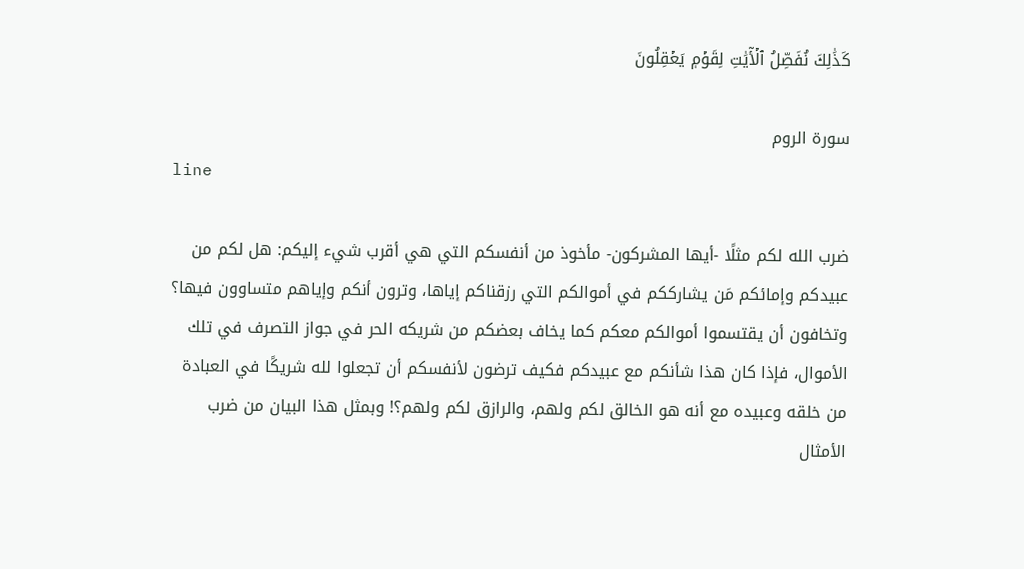كَذَٰلِكَ نُفَصِّلُ ٱلۡأٓيَٰتِ لِقَوۡمٖ يَعۡقِلُونَ

سورة الروم
line

ضرب الله لكم مثلًا -أيها المشركون- مأخوذ من أنفسكم التي هي أقرب شيء إليكم: هل لكم من عبيدكم وإمائكم مَن يشارككم في أموالكم التي رزقناكم إياها، وترون أنكم وإياهم متساوون فيها؟ وتخافون أن يقتسموا أموالكم معكم كما يخاف بعضكم من شريكه الحر في جواز التصرف في تلك الأموال، فإذا كان هذا شأنكم مع عبيدكم فكيف ترضون لأنفسكم أن تجعلوا لله شريكًا في العبادة من خلقه وعبيده مع أنه هو الخالق لكم ولهم، والرازق لكم ولهم؟! وبمثل هذا البيان من ضرب الأمثال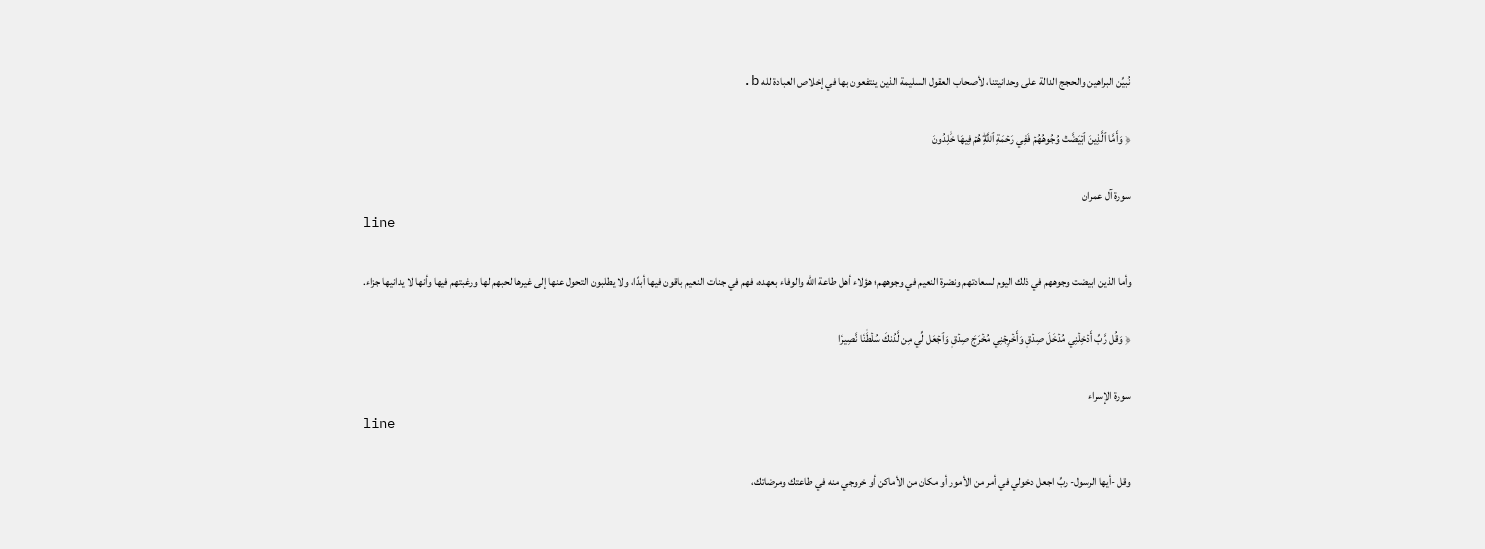نُبيِّن البراهين والحجج الدالة على وحدانيتنا، لأصحاب العقول السليمة الذين ينتفعون بها في إخلاص العبادة لله b.

﴿ وَأَمَّا ٱلَّذِينَ ٱبۡيَضَّتۡ وُجُوهُهُمۡ فَفِي رَحۡمَةِ ٱللَّهِۖ هُمۡ فِيهَا خَٰلِدُونَ

سورة آل عمران
line

وأما الذين ابيضت وجوههم في ذلك اليوم لسعادتهم ونضرة النعيم في وجوههم؛ هؤلاء أهل طاعة الله والوفاء بعهده، فهم في جنات النعيم باقون فيها أبدًا، ولا يطلبون التحول عنها إلى غيرها لحبهم لها ورغبتهم فيها وأنها لا يدانيها جزاء.

﴿ وَقُل رَّبِّ أَدۡخِلۡنِي مُدۡخَلَ صِدۡقٖ وَأَخۡرِجۡنِي مُخۡرَجَ صِدۡقٖ وَٱجۡعَل لِّي مِن لَّدُنكَ سُلۡطَٰنٗا نَّصِيرٗا

سورة الإسراء
line

وقل -أيها الرسول- ربِّ اجعل دخولي في أمر من الأمور أو مكان من الأماكن أو خروجي منه في طاعتك ومرضاتك،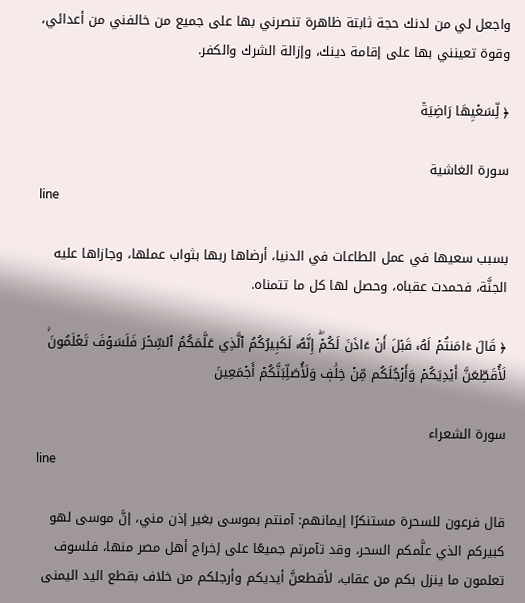واجعل لي من لدنك حجة ثابتة ظاهرة تنصرني بها على جميع من خالفني من أعدائي، وقوة تعينني بها على إقامة دينك، وإزالة الشرك والكفر.

﴿ لِّسَعۡيِهَا رَاضِيَةٞ

سورة الغاشية
line

بسبب سعيها في عمل الطاعات في الدنيا، أرضاها ربها بثواب عملها، وجازاها عليه الجنَّة، فحمدت عقباه، وحصل لها كل ما تتمناه.

﴿ قَالَ ءَامَنتُمۡ لَهُۥ قَبۡلَ أَنۡ ءَاذَنَ لَكُمۡۖ إِنَّهُۥ لَكَبِيرُكُمُ ٱلَّذِي عَلَّمَكُمُ ٱلسِّحۡرَ فَلَسَوۡفَ تَعۡلَمُونَۚ لَأُقَطِّعَنَّ أَيۡدِيَكُمۡ وَأَرۡجُلَكُم مِّنۡ خِلَٰفٖ وَلَأُصَلِّبَنَّكُمۡ أَجۡمَعِينَ

سورة الشعراء
line

قال فرعون للسحرة مستنكرًا إيمانهم: آمنتم بموسى بغير إذن مني، إنَّ موسى لهو كبيركم الذي علَّمكم السحر، وقد تآمرتم جميعًا على إخراج أهل مصر منها، فلسوف تعلمون ما ينزل بكم من عقاب، لأقطعنَّ أيديكم وأرجلكم من خلاف بقطع اليد اليمنى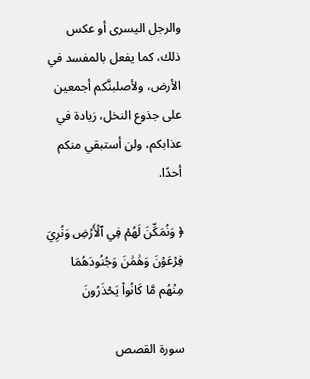والرجل اليسرى أو عكس ذلك، كما يفعل بالمفسد في الأرض، ولأصلبنَّكم أجمعين على جذوع النخل، زيادة في عذابكم، ولن أستبقي منكم أحدًا.

﴿ وَنُمَكِّنَ لَهُمۡ فِي ٱلۡأَرۡضِ وَنُرِيَ فِرۡعَوۡنَ وَهَٰمَٰنَ وَجُنُودَهُمَا مِنۡهُم مَّا كَانُواْ يَحۡذَرُونَ

سورة القصص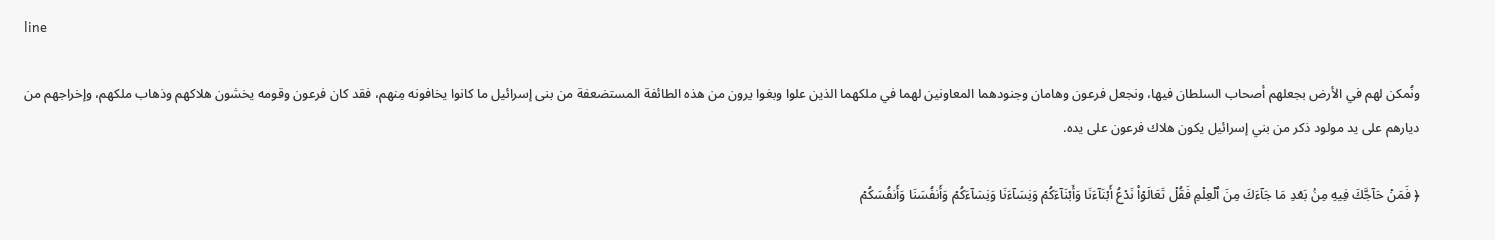line

ونُمكن لهم في الأرض بجعلهم أصحاب السلطان فيها، ونجعل فرعون وهامان وجنودهما المعاونين لهما في ملكهما الذين علوا وبغوا يرون من هذه الطائفة المستضعفة من بنى إسرائيل ما كانوا يخافونه مِنهم، فقد كان فرعون وقومه يخشون هلاكهم وذهاب ملكهم، وإخراجهم من ديارهم على يد مولود ذكر من بني إسرائيل يكون هلاك فرعون على يده.

﴿ فَمَنۡ حَآجَّكَ فِيهِ مِنۢ بَعۡدِ مَا جَآءَكَ مِنَ ٱلۡعِلۡمِ فَقُلۡ تَعَالَوۡاْ نَدۡعُ أَبۡنَآءَنَا وَأَبۡنَآءَكُمۡ وَنِسَآءَنَا وَنِسَآءَكُمۡ وَأَنفُسَنَا وَأَنفُسَكُمۡ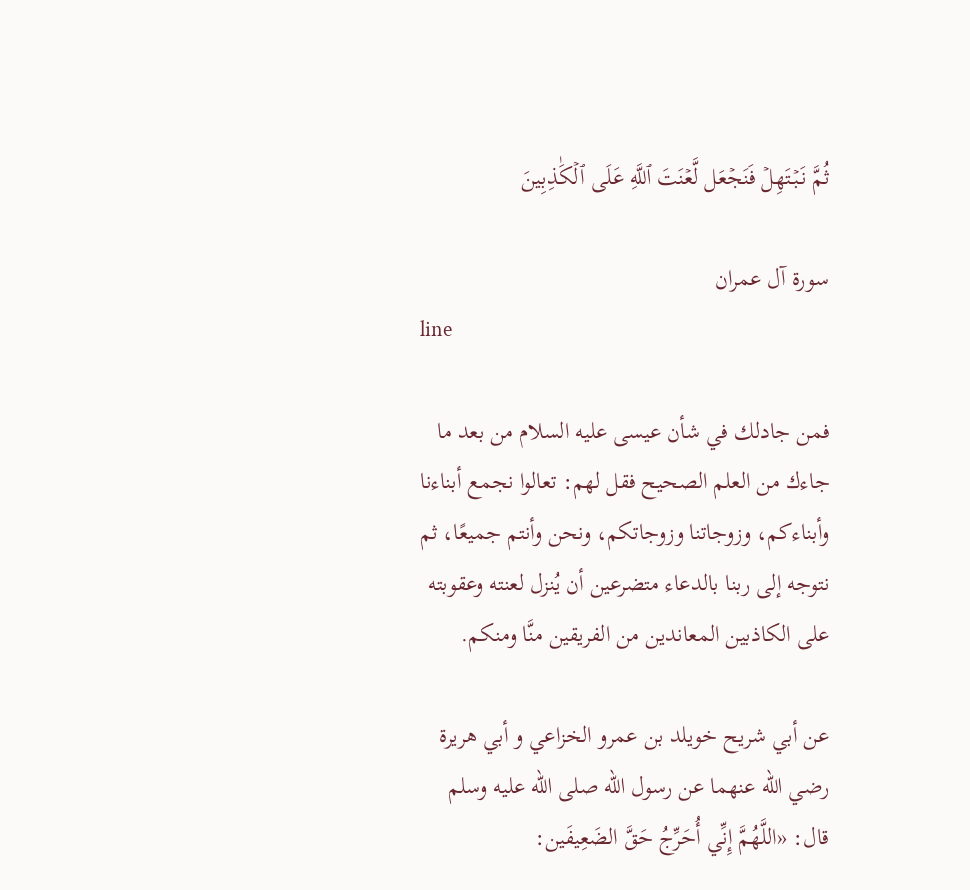ثُمَّ نَبۡتَهِلۡ فَنَجۡعَل لَّعۡنَتَ ٱللَّهِ عَلَى ٱلۡكَٰذِبِينَ

سورة آل عمران
line

فمن جادلك في شأن عيسى عليه السلام من بعد ما جاءك من العلم الصحيح فقل لهم: تعالوا نجمع أبناءنا وأبناءكم، وزوجاتنا وزوجاتكم، ونحن وأنتم جميعًا، ثم نتوجه إلى ربنا بالدعاء متضرعين أن يُنزل لعنته وعقوبته على الكاذبين المعاندين من الفريقين منَّا ومنكم.

عن أبي شريح خويلد بن عمرو الخزاعي و أبي هريرة رضي الله عنهما عن رسول الله صلى الله عليه وسلم قال: «اللَّهُمَّ إِنِّي أُحَرِّجُ حَقَّ الضَعِيفَين: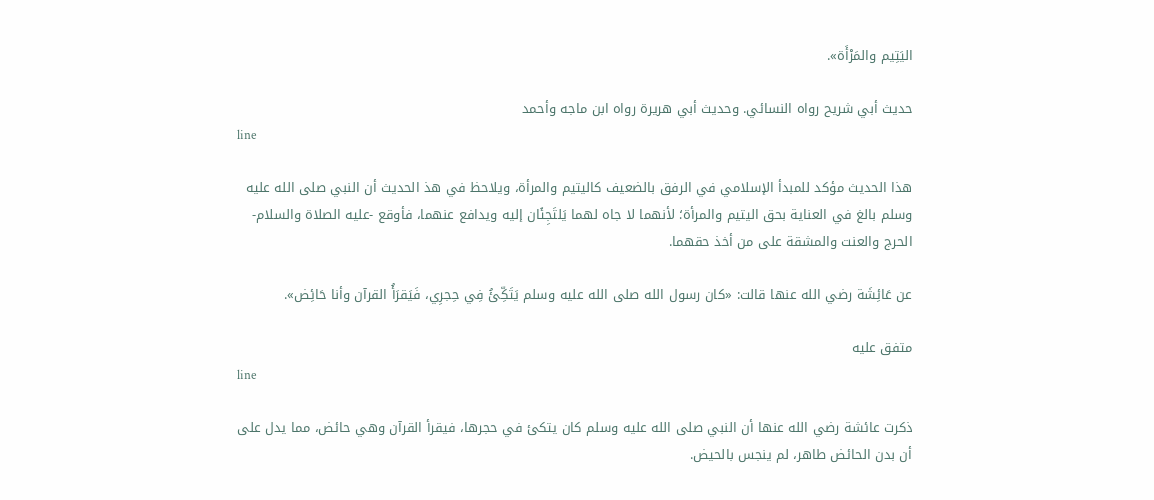اليَتِيم والمَرْأَة».

حديث أبي شريح رواه النسائي. وحديث أبي هريرة رواه ابن ماجه وأحمد
line

هذا الحديث مؤكد للمبدأ الإسلامي في الرفق بالضعيف كاليتيم والمرأة، ويلاحظ في هذ الحديث أن النبي صلى الله عليه وسلم بالغ في العناية بحق اليتيم والمرأة؛ لأنهما لا جاه لهما يَلتَجِئَان إليه ويدافع عنهما، فأوقع -عليه الصلاة والسلام- الحرج والعنت والمشقة على من أخذ حقهما.

عن عَائِشَة رضي الله عنها قالت: «كان رسول الله صلى الله عليه وسلم يَتَكِّئُ فِي حِجرِي، فَيَقرَأُ القرآن وأنا حَائِض».

متفق عليه
line

ذكرت عائشة رضي الله عنها أن النبي صلى الله عليه وسلم كان يتكئ في حجرها، فيقرأ القرآن وهي حائض، مما يدل على أن بدن الحائض طاهر، لم ينجس بالحيض.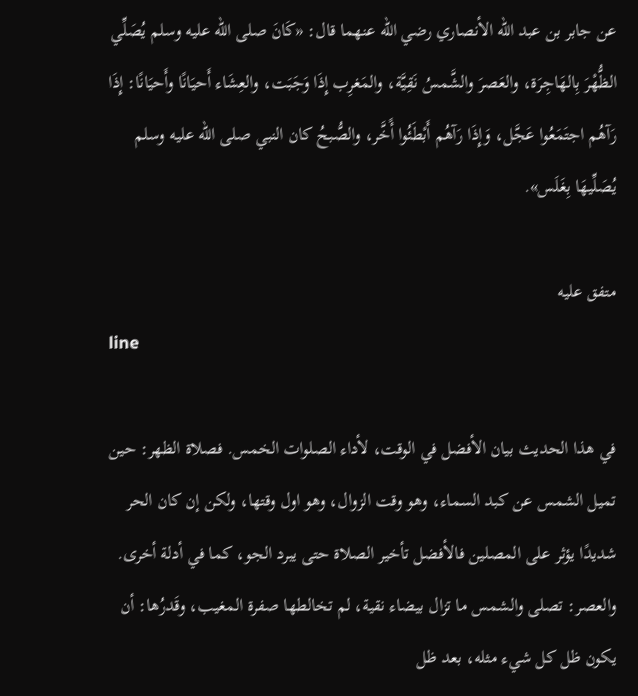عن جابر بن عبد الله الأنصاري رضي الله عنهما قال: «كَانَ صلى الله عليه وسلم يُصَلِّي الظُّهْرَ بِالهَاجِرَة، والعَصرَ والشَّمسُ نَقِيَّة، والمَغرِب إِذَا وَجَبَت، والعِشَاء أَحيَانًا وأَحيَانًا: إِذَا رَآهُم اجتَمَعُوا عَجَّل، وَإِذَا رَآهُم أَبْطَئُوا أًخَّر، والصُّبحُ كان النبي صلى الله عليه وسلم يُصَلِّيهَا بِغَلَس».

متفق عليه
line

في هذا الحديث بيان الأفضل في الوقت، لأداء الصلوات الخمس. فصلاة الظهر: حين تميل الشمس عن كبد السماء، وهو وقت الزوال، وهو اول وقتها، ولكن إن كان الحر شديدًا يؤثر على المصلين فالأفضل تأخير الصلاة حتى يبرد الجو، كما في أدلة أخرى. والعصر: تصلى والشمس ما تزال بيضاء نقية، لم تخالطها صفرة المغيب، وقَدرُها: أن يكون ظل كل شيء مثله، بعد ظل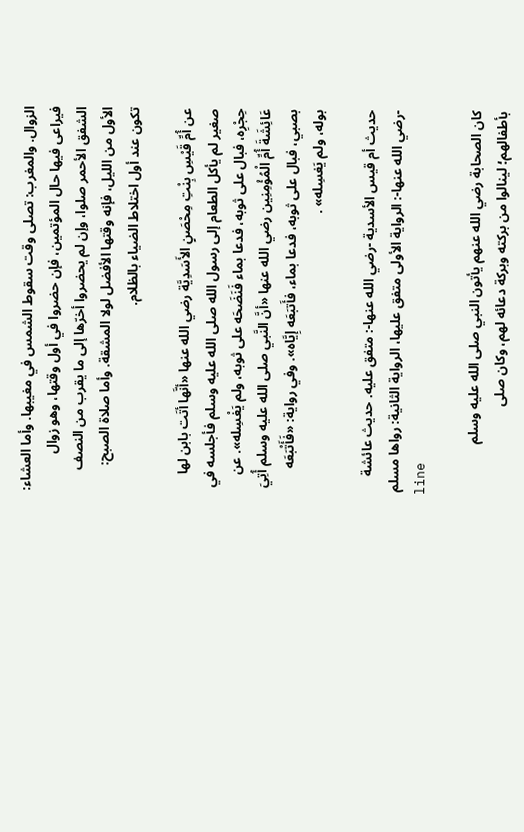الزوال. والمغرب: تصلى وقت سقوط الشمس في مغيبها. وأما العشاء: فيراعى فيها حال المؤتمين، فإن حضروا في أول وقتها، وهو زوال الشفق الأحمر صلوا، وإن لم يحضروا أخرّها إلى ما يقرب من النصف الأول من الليل، فإنه وقتها الأفضل لولا المشقة. وأما صلاة الصبح: تكون عند أول اختلاط الضياء بالظلام.

عن أُمِّ قَيْسِ بِنْتِ مِحْصَنٍ الأَسَدِيَّة رضي الله عنها «أنَّها أتَت بابن لها صغير لم يأكل الطعام إلى رسول الله صلى الله عليه وسلم فأجلسه في حِجْرِه، فبال على ثوبه، فدعا بماء فَنَضَحَه على ثوبه، ولم يَغْسِله». عن عَائِشَةَ أُمِّ الْمُؤْمِنِين رضي الله عنها «أنَّ النَّبي صلى الله عليه وسلم أُتِيَ بصبي، فبال على ثوبه، فدعا بماء، فأَتبَعَه إِيَّاه». وفي رواية: «فَأَتْبَعَه بوله، ولم يَغسِله» .

حديث أم قيس الأسدية -رضي الله عنها-: متفق عليه. حديث عائشة -رضي الله عنها-: الرواية الأولى متفق عليها، الرواية الثانية: رواها مسلم
line

كان الصحابة رضي الله عنهم يأتون النبي صلى الله عليه وسلم بأطفالهم؛ لينالوا من بركته وبركة دعائه لهم، وكان صلى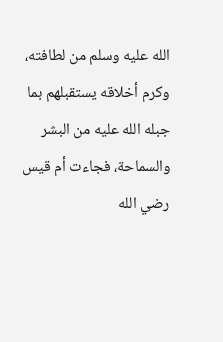الله عليه وسلم من لطافته، وكرم أخلاقه يستقبلهم بما جبله الله عليه من البشر والسماحة، فجاءت أم قيس رضي الله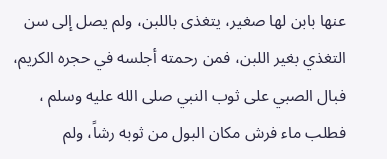عنها بابن لها صغير، يتغذى باللبن، ولم يصل إلى سن التغذي بغير اللبن، فمن رحمته أجلسه في حجره الكريم، فبال الصبي على ثوب النبي صلى الله عليه وسلم ، فطلب ماء فرش مكان البول من ثوبه رشاً، ولم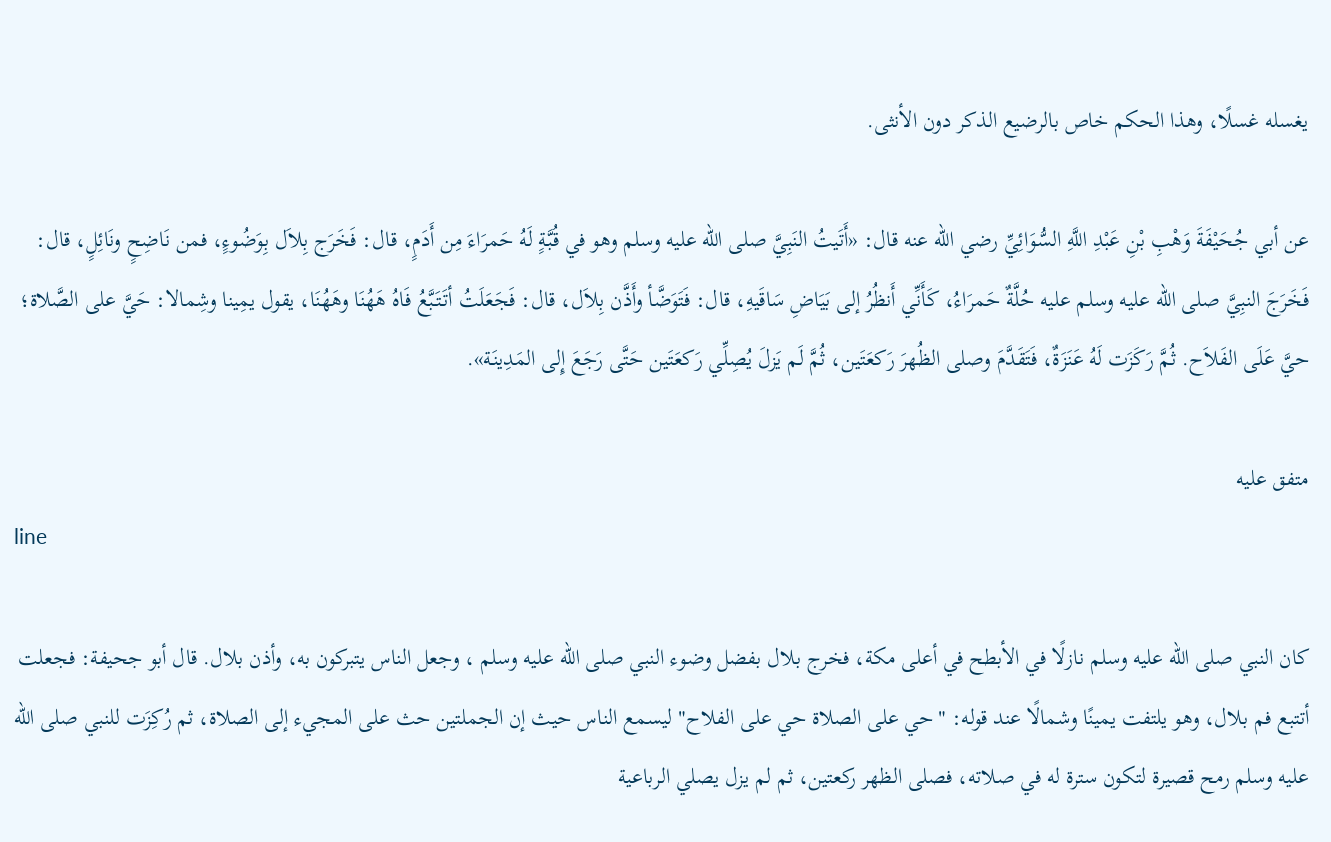يغسله غسلًا، وهذا الحكم خاص بالرضيع الذكر دون الأنثى.

عن أبي جُحَيْفَةَ وَهْبِ بْنِ عَبْدِ اللَّهِ السُّوَائِيِّ رضي الله عنه قال: «أَتَيتُ النَبِيَّ صلى الله عليه وسلم وهو في قُبَّةٍ لَهُ حَمرَاءَ مِن أَدَمٍ، قال: فَخَرَج بِلاَل بِوَضُوءٍ، فمن نَاضِحٍ ونَائِلٍ، قال: فَخَرَجَ النبِيَّ صلى الله عليه وسلم عليه حُلَّةٌ حَمرَاءُ، كَأَنِّي أَنظُرُ إلى بَيَاضِ سَاقَيهِ، قال: فَتَوَضَّأ وأَذَّن بِلاَل، قال: فَجَعَلَتُ أتَتَبَّعُ فَاهُ هَهُنَا وهَهُنَا، يقول يمِينا وشِمالا: حَيَّ على الصَّلاة؛ حيَّ عَلَى الفَلاَح. ثُمَّ رَكَزَت لَهُ عَنَزَةٌ، فَتَقَدَّمَ وصلى الظُهرَ رَكعَتَين، ثُمَّ لَم يَزلَ يُصِلِّي رَكعَتَين حَتَّى رَجَعَ إِلى المَدِينَة».

متفق عليه
line

كان النبي صلى الله عليه وسلم نازلًا في الأبطح في أعلى مكة، فخرج بلال بفضل وضوء النبي صلى الله عليه وسلم ، وجعل الناس يتبركون به، وأذن بلال. قال أبو جحيفة: فجعلت أتتبع فم بلال، وهو يلتفت يمينًا وشمالًا عند قوله: "حي على الصلاة حي على الفلاح" ليسمع الناس حيث إن الجملتين حث على المجيء إلى الصلاة، ثم رُكِزَت للنبي صلى الله عليه وسلم رمح قصيرة لتكون سترة له في صلاته، فصلى الظهر ركعتين، ثم لم يزل يصلي الرباعية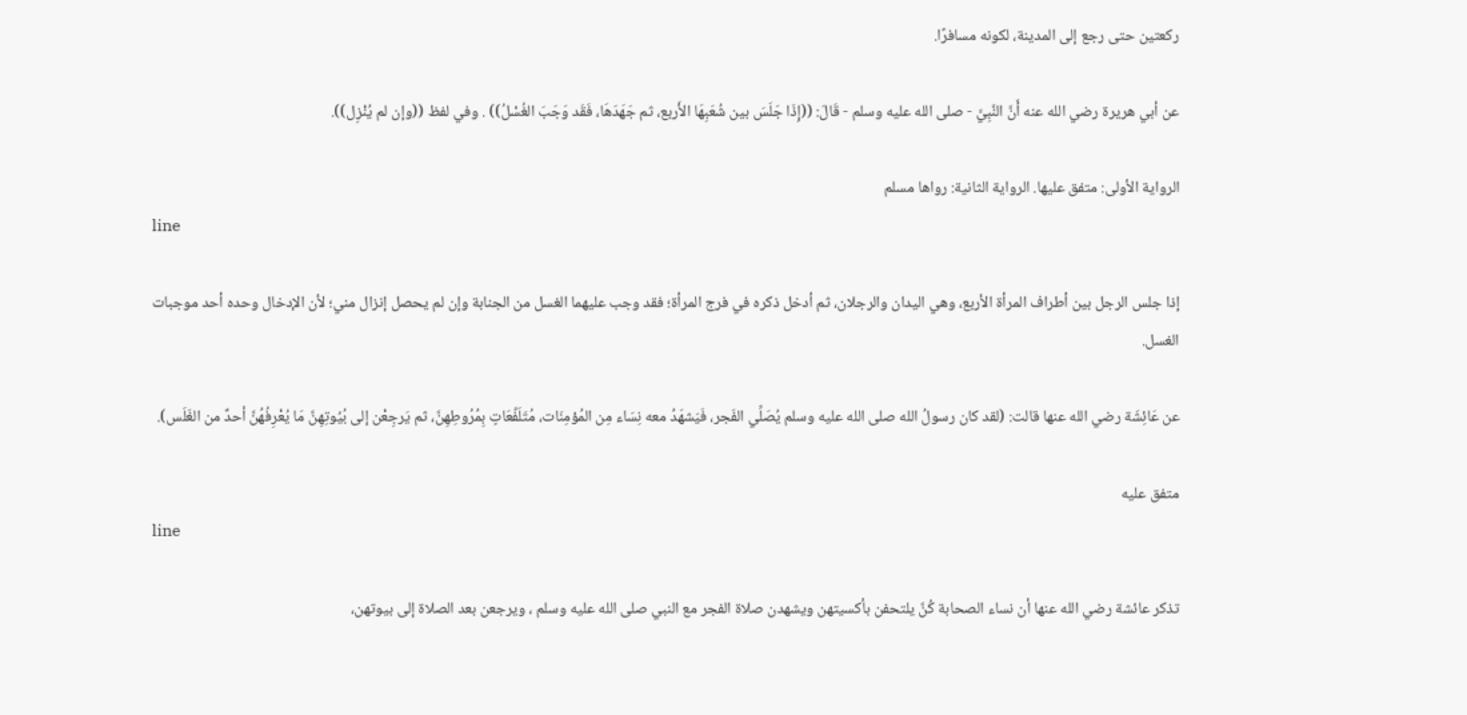ركعتين حتى رجع إلى المدينة، لكونه مسافرًا.

عن أبي هريرة رضي الله عنه أَنَّ النَّبِيَّ - صلى الله عليه وسلم - قَالَ: ((إِذَا جَلَسَ بين شُعَبِهَا الأَربع، ثم جَهَدَهَا، فَقَد وَجَبَ الغُسْلُ)) . وفي لفظ ((وإن لم يُنْزِل)).

الرواية الأولى: متفق عليها. الرواية الثانية: رواها مسلم
line

إذا جلس الرجل بين أطراف المرأة الأربع، وهي اليدان والرجلان، ثم أدخل ذكره في فرج المرأة؛ فقد وجب عليهما الغسل من الجنابة وإن لم يحصل إنزال مني؛ لأن الإدخال وحده أحد موجبات الغسل.

عن عَائِشَة رضي الله عنها قالت: (لقد كان رسولُ الله صلى الله عليه وسلم يُصَلِّي الفَجر، فَيَشهَدُ معه نِسَاء مِن المُؤمِنَات، مُتَلَفِّعَاتٍ بِمُرُوطِهِنَّ، ثم يَرجِعْن إلى بُيُوتِهِنَّ مَا يُعْرِفُهُنَّ أحدٌ من الغَلَس).

متفق عليه
line

تذكر عائشة رضي الله عنها أن نساء الصحابة كُنَّ يلتحفن بأكسيتهن ويشهدن صلاة الفجر مع النبي صلى الله عليه وسلم ، ويرجعن بعد الصلاة إلى بيوتهن،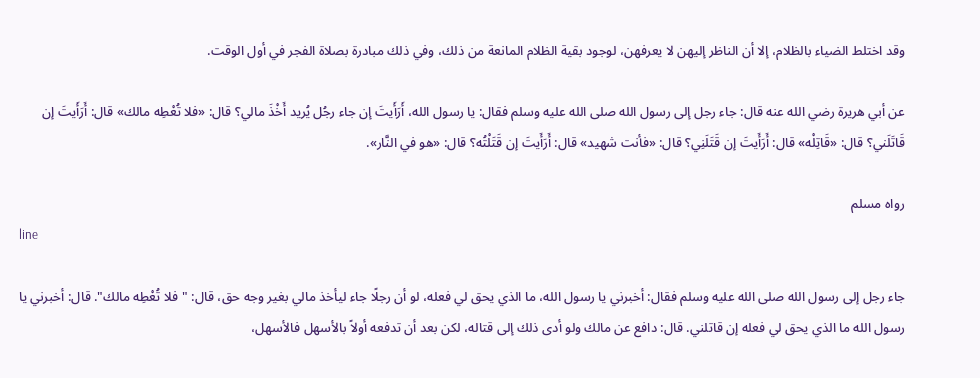وقد اختلط الضياء بالظلام، إلا أن الناظر إليهن لا يعرفهن، لوجود بقية الظلام المانعة من ذلك، وفي ذلك مبادرة بصلاة الفجر في أول الوقت.

عن أبي هريرة رضي الله عنه قال: جاء رجل إلى رسول الله صلى الله عليه وسلم فقال: يا رسول الله، أَرَأَيتَ إن جاء رجُل يُريد أَخْذَ مالي؟ قال: «فلا تُعْطِه مالك» قال: أَرَأَيتَ إن قَاتَلَني؟ قال: «قَاتِلْه» قال: أَرَأَيتَ إن قَتَلَنِي؟ قال: «فأنت شهيد» قال: أَرَأَيتَ إن قَتَلْتُه؟ قال: «هو في النَّار».

رواه مسلم
line

جاء رجل إلى رسول الله صلى الله عليه وسلم فقال: أخبرني يا رسول الله، ما الذي يحق لي فعله، لو أن رجلًا جاء ليأخذ مالي بغير وجه حق، قال: "فلا تُعْطِه مالك". قال: أخبرني يا رسول الله ما الذي يحق لي فعله إن قاتلني. قال: دافع عن مالك ولو أدى ذلك إلى قتاله، لكن بعد أن تدفعه أولاً بالأسهل فالأسهل،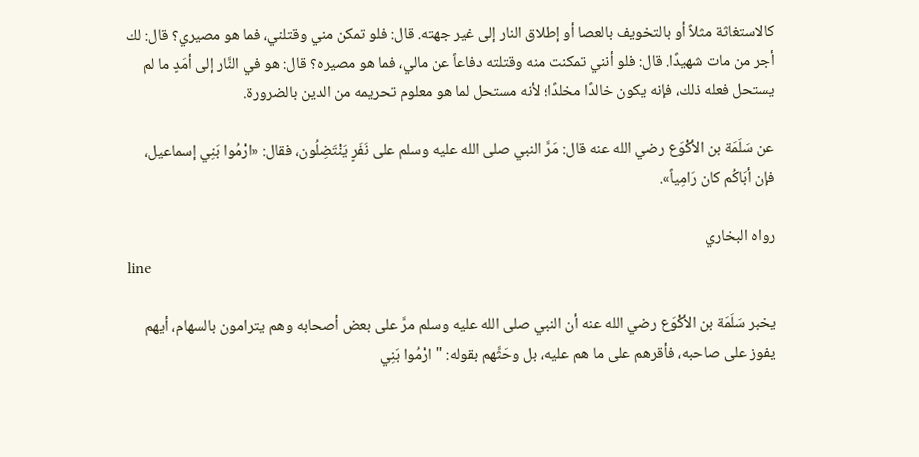كالاستغاثة مثلاً أو بالتخويف بالعصا أو إطلاق النار إلى غير جهته. قال: فلو تمكن مني وقتلني، فما هو مصيري؟ قال: لك أجر من مات شهيدًا. قال: فلو أنني تمكنت منه وقتلته دفاعاً عن مالي، فما هو مصيره؟ قال: هو في النَّار إلى أمَدٍ ما لم يستحل فعله ذلك، فإنه يكون خالدًا مخلدًا؛ لأنه مستحل لما هو معلوم تحريمه من الدين بالضرورة.

عن سَلَمَة بن الأكْوَع رضي الله عنه قال: مَرَّ النبي صلى الله عليه وسلم على نَفَرٍ يَنْتَضِلُون، فقال: «ارْمُوا بَنِي إسماعيل، فإن أبَاكُم كان رَامِياً».

رواه البخاري
line

يخبر سَلَمَة بن الأكْوَع رضي الله عنه أن النبي صلى الله عليه وسلم مرَّ على بعض أصحابه وهم يترامون بالسهام، أيهم يفوز على صاحبه، فأقرهم على ما هم عليه، بل وحَثَّهم بقوله: " ارْمُوا بَنِي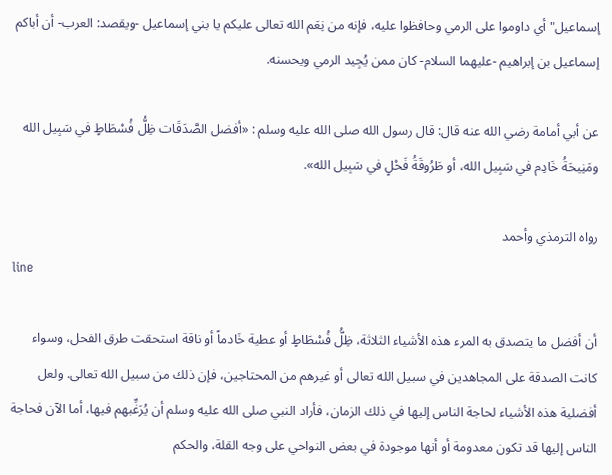إسماعيل" أي داوموا على الرمي وحافظوا عليه، فإنه من نِعَم الله تعالى عليكم يا بني إسماعيل -ويقصد: العرب- أن أباكم إسماعيل بن إبراهيم -عليهما السلام- كان ممن يُجِيد الرمي ويحسنه.

عن أبي أمامة رضي الله عنه قال: قال رسول الله صلى الله عليه وسلم : «أفضل الصَّدَقَات ظِلُّ فُسْطَاطٍ في سَبِيل الله ومَنِيحَةُ خَادِم في سَبِيل الله، أو طَرُوقَةُ فَحْلٍ في سَبِيل الله».

رواه الترمذي وأحمد
line

أن أفضل ما يتصدق به المرء هذه الأشياء الثلاثة، ظِلُّ فُسْطَاطٍ أو عطية خَادماً أو ناقة استحقت طرق الفحل، وسواء كانت الصدقة على المجاهدين في سبيل الله تعالى أو غيرهم من المحتاجين، فإن ذلك من سبيل الله تعالى. ولعل أفضلية هذه الأشياء لحاجة الناس إليها في ذلك الزمان، فأراد النبي صلى الله عليه وسلم أن يُرَغِّبهم فيها، أما الآن فحاجة الناس إليها قد تكون معدومة أو أنها موجودة في بعض النواحي على وجه القلة، والحكم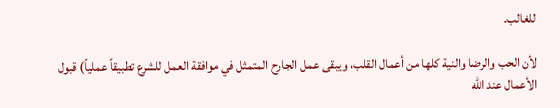للغالب.

لأن الحب والرضا والنية كلها من أعمال القلب، ويبقى عمل الجارح المتمثل في موافقة العمل للشرع تطبيقاً عملياً) قبول الأعمال عند الله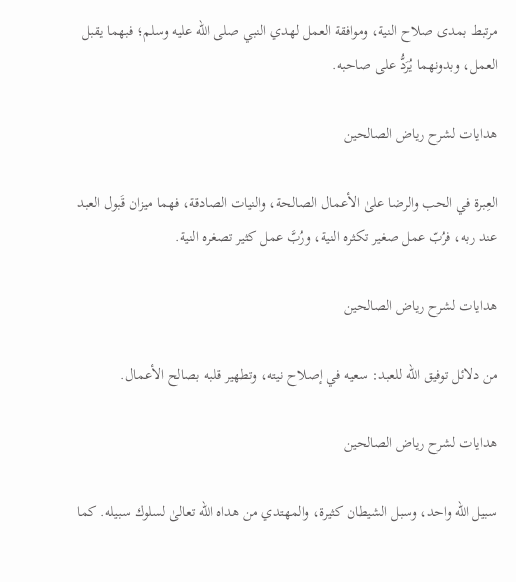مرتبط بمدى صلاح النية، وموافقة العمل لهدي النبي صلى الله عليه وسلم؛ فبهما يقبل العمل، وبدونهما يُرَدُّ على صاحبه.

هدايات لشرح رياض الصالحين

العِبرة في الحب والرضا علىٰ الأعمال الصالحة، والنيات الصادقة، فهما ميزان قَبول العبد عند ربه، فرُبّ عمل صغير تكثره النية، ورُبَّ عمل كثير تصغره النية.

هدايات لشرح رياض الصالحين

من دلائل توفيق الله للعبد: سعيه في إصلاح نيته، وتطهير قلبه بصالح الأعمال.

هدايات لشرح رياض الصالحين

سبيل الله واحد، وسبل الشيطان كثيرة، والمهتدي من هداه الله تعالىٰ لسلوك سبيله. كما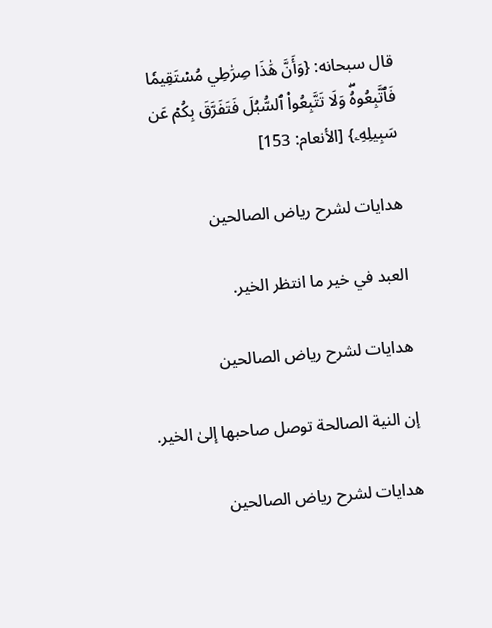قال سبحانه: {وَأَنَّ هَٰذَا صِرَٰطِي مُسۡتَقِيمٗا فَٱتَّبِعُوهُۖ وَلَا تَتَّبِعُواْ ٱلسُّبُلَ فَتَفَرَّقَ بِكُمۡ عَن سَبِيلِهِۦ} [الأنعام: 153]

هدايات لشرح رياض الصالحين

العبد في خير ما انتظر الخير.

هدايات لشرح رياض الصالحين

إن النية الصالحة توصل صاحبها إلىٰ الخير.

هدايات لشرح رياض الصالحين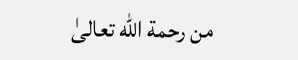من رحمة الله تعالىٰ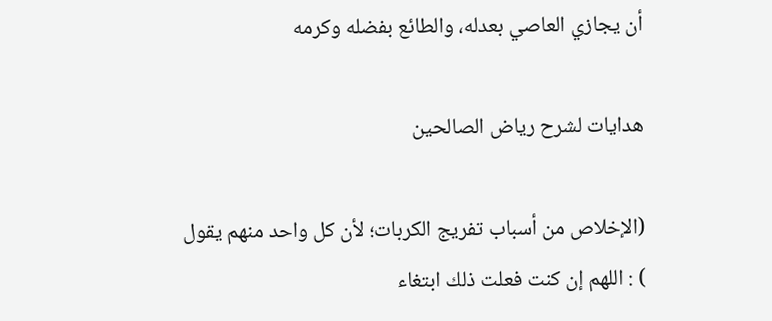أن يجازي العاصي بعدله، والطائع بفضله وكرمه

هدايات لشرح رياض الصالحين

(الإخلاص من أسباب تفريج الكربات؛ لأن كل واحد منهم يقول ) : اللهم إن كنت فعلت ذلك ابتغاء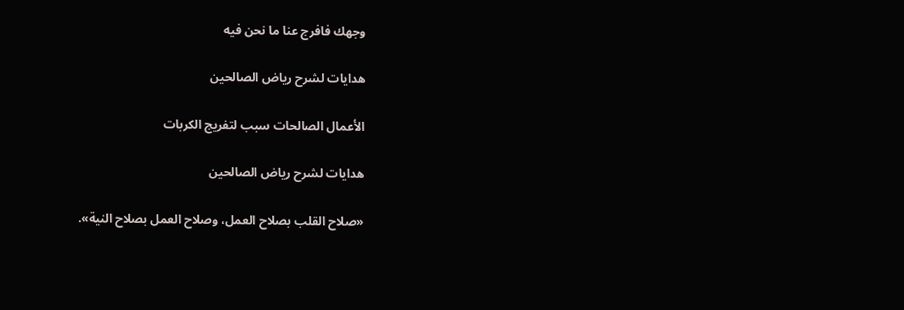وجهك فافرج عنا ما نحن فيه

هدايات لشرح رياض الصالحين

الأعمال الصالحات سبب لتفريج الكربات

هدايات لشرح رياض الصالحين

«صلاح القلب بصلاح العمل، وصلاح العمل بصلاح النية».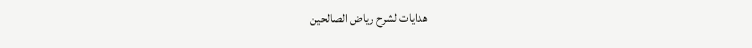هدايات لشرح رياض الصالحين